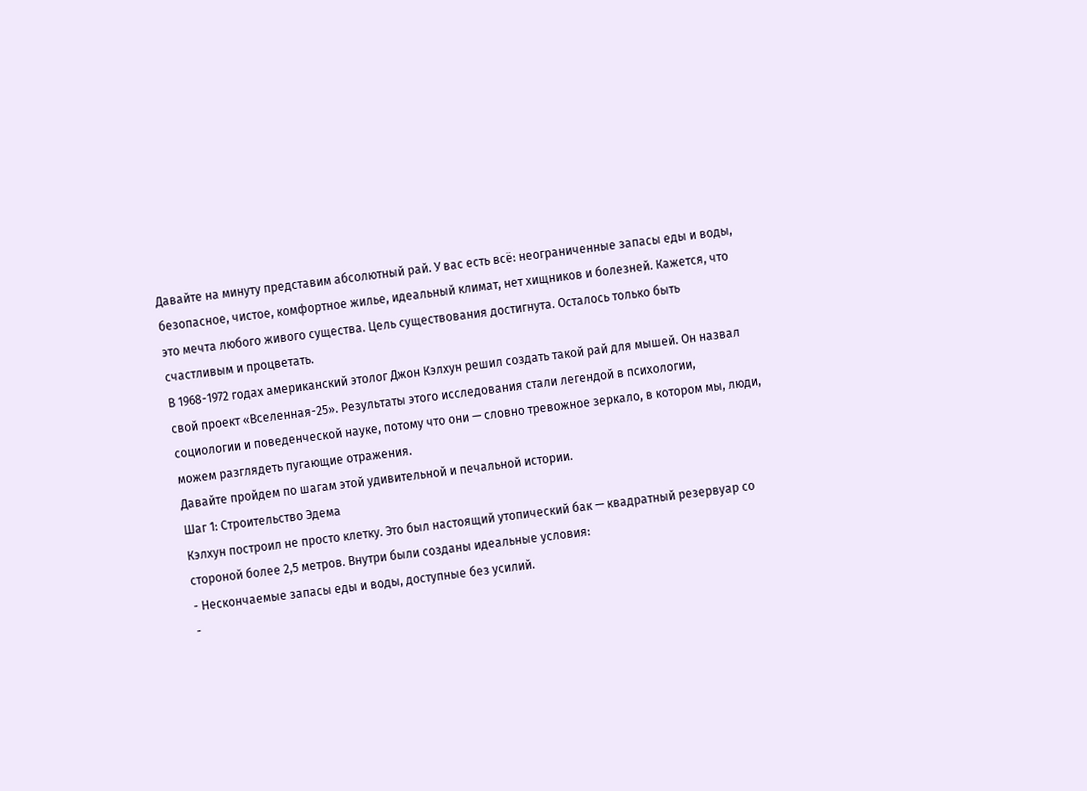Давайте на минуту представим абсолютный рай. У вас есть всё: неограниченные запасы еды и воды, безопасное, чистое, комфортное жилье, идеальный климат, нет хищников и болезней. Кажется, что это мечта любого живого существа. Цель существования достигнута. Осталось только быть счастливым и процветать.
В 1968-1972 годах американский этолог Джон Кэлхун решил создать такой рай для мышей. Он назвал свой проект «Вселенная-25». Результаты этого исследования стали легендой в психологии, социологии и поведенческой науке, потому что они — словно тревожное зеркало, в котором мы, люди, можем разглядеть пугающие отражения.
Давайте пройдем по шагам этой удивительной и печальной истории.
Шаг 1: Строительство Эдема
Кэлхун построил не просто клетку. Это был настоящий утопический бак — квадратный резервуар со стороной более 2,5 метров. Внутри были созданы идеальные условия:
- Нескончаемые запасы еды и воды, доступные без усилий.
-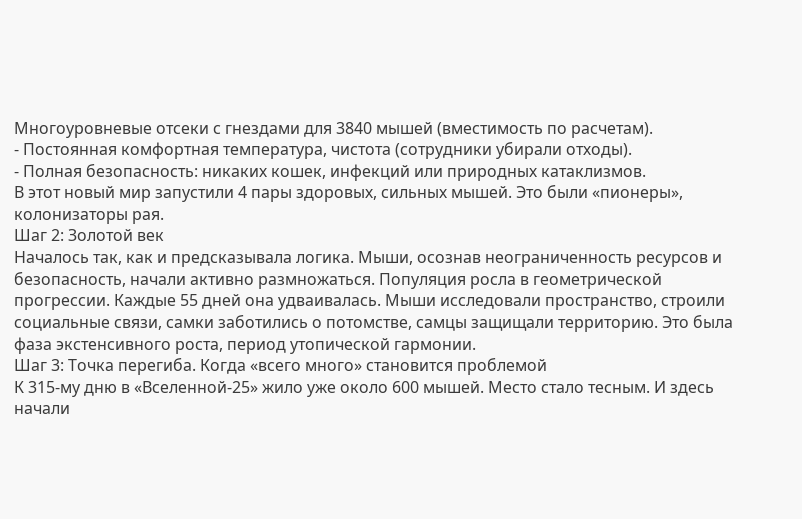Многоуровневые отсеки с гнездами для 3840 мышей (вместимость по расчетам).
- Постоянная комфортная температура, чистота (сотрудники убирали отходы).
- Полная безопасность: никаких кошек, инфекций или природных катаклизмов.
В этот новый мир запустили 4 пары здоровых, сильных мышей. Это были «пионеры», колонизаторы рая.
Шаг 2: Золотой век
Началось так, как и предсказывала логика. Мыши, осознав неограниченность ресурсов и безопасность, начали активно размножаться. Популяция росла в геометрической прогрессии. Каждые 55 дней она удваивалась. Мыши исследовали пространство, строили социальные связи, самки заботились о потомстве, самцы защищали территорию. Это была фаза экстенсивного роста, период утопической гармонии.
Шаг 3: Точка перегиба. Когда «всего много» становится проблемой
К 315-му дню в «Вселенной-25» жило уже около 600 мышей. Место стало тесным. И здесь начали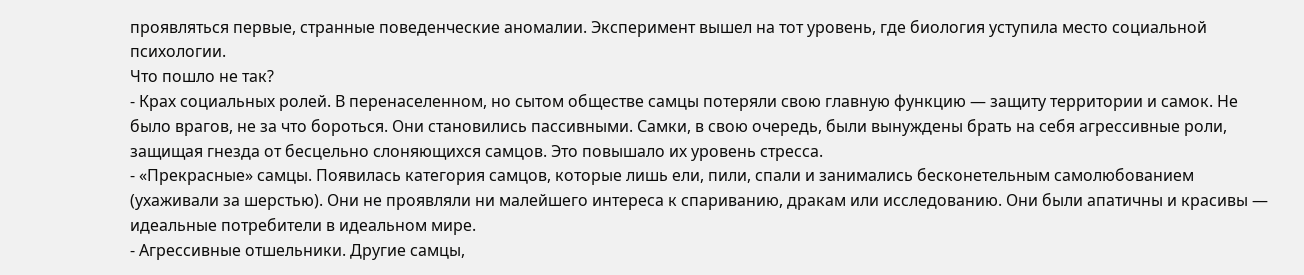проявляться первые, странные поведенческие аномалии. Эксперимент вышел на тот уровень, где биология уступила место социальной психологии.
Что пошло не так?
- Крах социальных ролей. В перенаселенном, но сытом обществе самцы потеряли свою главную функцию — защиту территории и самок. Не было врагов, не за что бороться. Они становились пассивными. Самки, в свою очередь, были вынуждены брать на себя агрессивные роли, защищая гнезда от бесцельно слоняющихся самцов. Это повышало их уровень стресса.
- «Прекрасные» самцы. Появилась категория самцов, которые лишь ели, пили, спали и занимались бесконетельным самолюбованием (ухаживали за шерстью). Они не проявляли ни малейшего интереса к спариванию, дракам или исследованию. Они были апатичны и красивы — идеальные потребители в идеальном мире.
- Агрессивные отшельники. Другие самцы,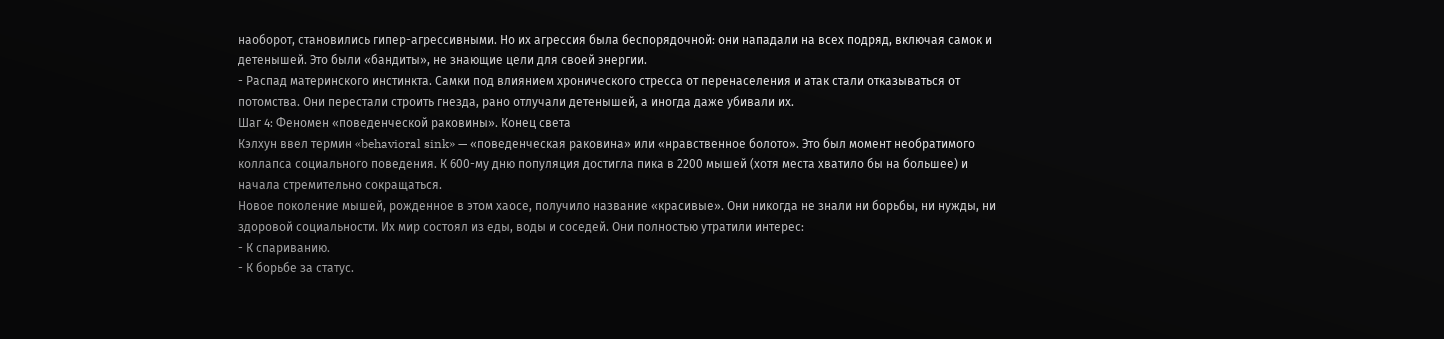наоборот, становились гипер-агрессивными. Но их агрессия была беспорядочной: они нападали на всех подряд, включая самок и детенышей. Это были «бандиты», не знающие цели для своей энергии.
- Распад материнского инстинкта. Самки под влиянием хронического стресса от перенаселения и атак стали отказываться от потомства. Они перестали строить гнезда, рано отлучали детенышей, а иногда даже убивали их.
Шаг 4: Феномен «поведенческой раковины». Конец света
Кэлхун ввел термин «behavioral sink» — «поведенческая раковина» или «нравственное болото». Это был момент необратимого коллапса социального поведения. К 600-му дню популяция достигла пика в 2200 мышей (хотя места хватило бы на большее) и начала стремительно сокращаться.
Новое поколение мышей, рожденное в этом хаосе, получило название «красивые». Они никогда не знали ни борьбы, ни нужды, ни здоровой социальности. Их мир состоял из еды, воды и соседей. Они полностью утратили интерес:
- К спариванию.
- К борьбе за статус.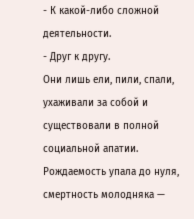- К какой-либо сложной деятельности.
- Друг к другу.
Они лишь ели, пили, спали, ухаживали за собой и существовали в полной социальной апатии. Рождаемость упала до нуля, смертность молодняка —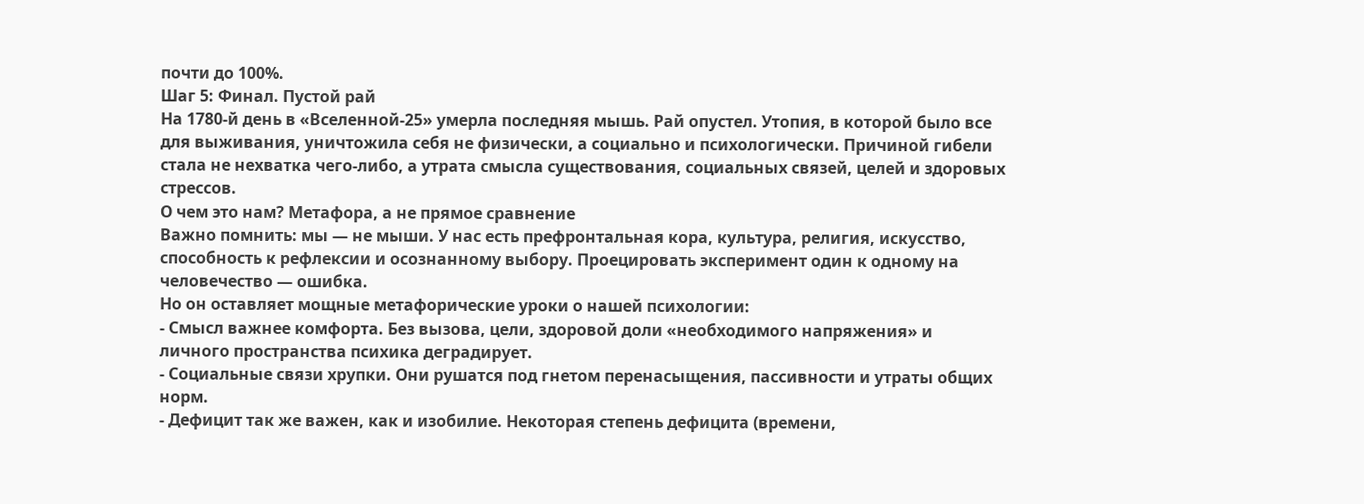почти до 100%.
Шаг 5: Финал. Пустой рай
На 1780-й день в «Вселенной-25» умерла последняя мышь. Рай опустел. Утопия, в которой было все для выживания, уничтожила себя не физически, а социально и психологически. Причиной гибели стала не нехватка чего-либо, а утрата смысла существования, социальных связей, целей и здоровых стрессов.
О чем это нам? Метафора, а не прямое сравнение
Важно помнить: мы — не мыши. У нас есть префронтальная кора, культура, религия, искусство, способность к рефлексии и осознанному выбору. Проецировать эксперимент один к одному на человечество — ошибка.
Но он оставляет мощные метафорические уроки о нашей психологии:
- Смысл важнее комфорта. Без вызова, цели, здоровой доли «необходимого напряжения» и личного пространства психика деградирует.
- Социальные связи хрупки. Они рушатся под гнетом перенасыщения, пассивности и утраты общих норм.
- Дефицит так же важен, как и изобилие. Некоторая степень дефицита (времени,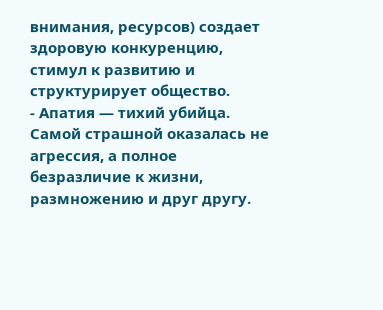внимания, ресурсов) создает здоровую конкуренцию, стимул к развитию и структурирует общество.
- Апатия — тихий убийца. Самой страшной оказалась не агрессия, а полное безразличие к жизни, размножению и друг другу.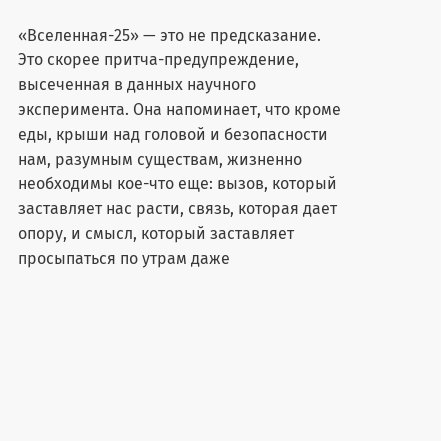«Вселенная-25» — это не предсказание. Это скорее притча-предупреждение, высеченная в данных научного эксперимента. Она напоминает, что кроме еды, крыши над головой и безопасности нам, разумным существам, жизненно необходимы кое-что еще: вызов, который заставляет нас расти, связь, которая дает опору, и смысл, который заставляет просыпаться по утрам даже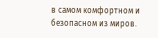в самом комфортном и безопасном из миров.